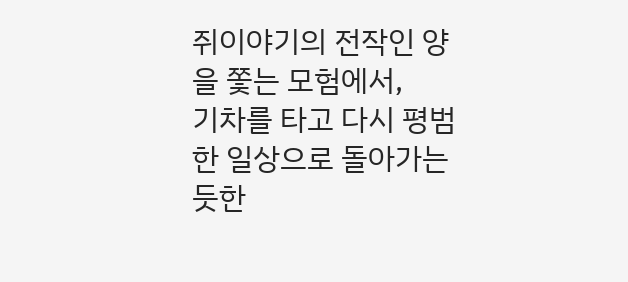쥐이야기의 전작인 양을 쫓는 모험에서,
기차를 타고 다시 평범한 일상으로 돌아가는 듯한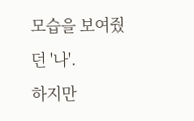모습을 보여줬던 '나'.
하지만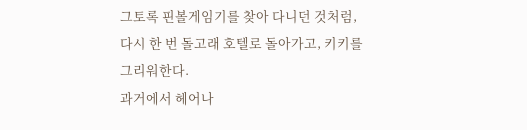그토록 핀볼게임기를 찾아 다니던 것처럼, 다시 한 번 돌고래 호텔로 돌아가고, 키키를 그리워한다.
과거에서 헤어나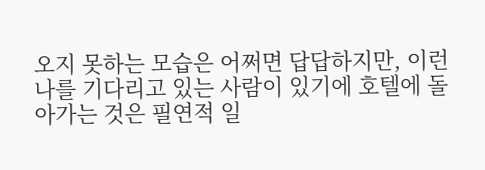오지 못하는 모습은 어쩌면 답답하지만, 이런 나를 기다리고 있는 사람이 있기에 호텔에 돌아가는 것은 필연적 일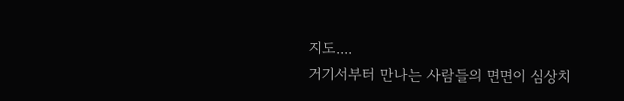지도....
거기서부터 만나는 사람들의 면면이 심상치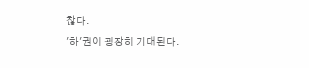찮다.
'하'권이 굉장히 기대된다.